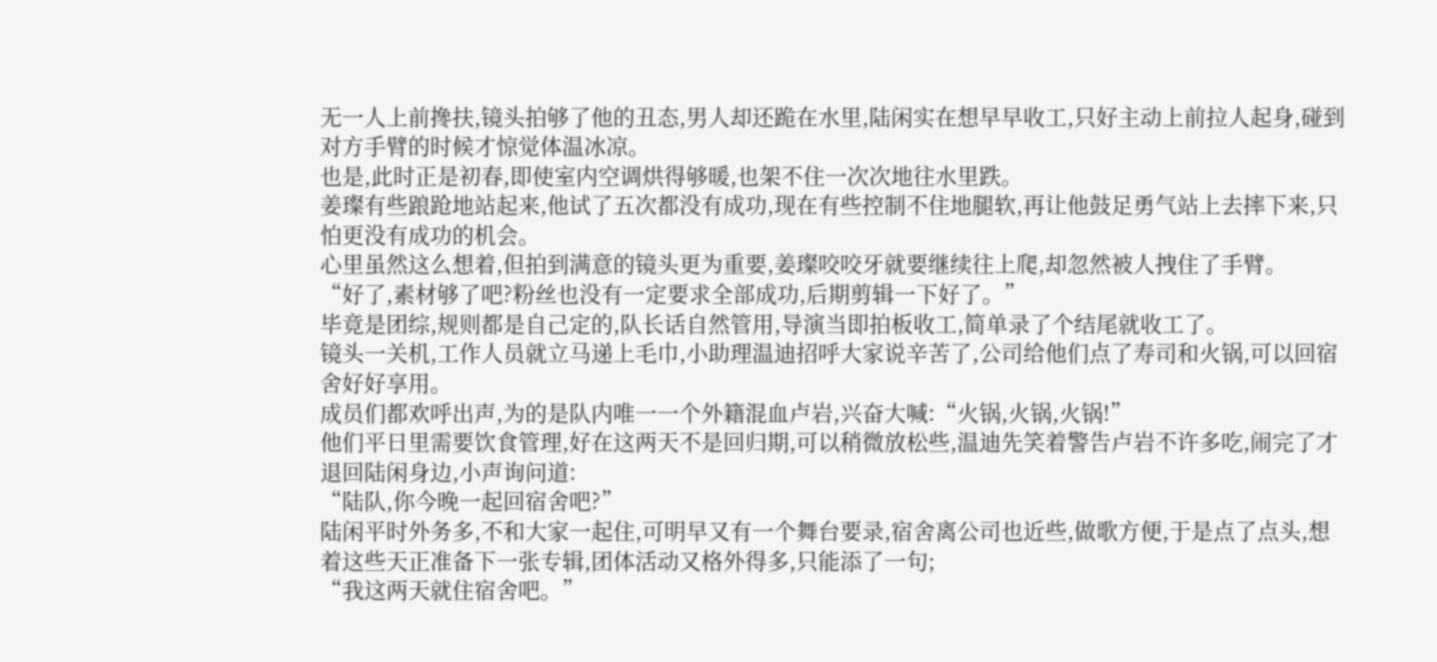无一人上前搀扶,镜头拍够了他的丑态,男人却还跪在水里,陆闲实在想早早收工,只好主动上前拉人起身,碰到对方手臂的时候才惊觉体温冰凉。
也是,此时正是初春,即使室内空调烘得够暖,也架不住一次次地往水里跌。
姜璨有些踉跄地站起来,他试了五次都没有成功,现在有些控制不住地腿软,再让他鼓足勇气站上去摔下来,只怕更没有成功的机会。
心里虽然这么想着,但拍到满意的镜头更为重要,姜璨咬咬牙就要继续往上爬,却忽然被人拽住了手臂。
“好了,素材够了吧?粉丝也没有一定要求全部成功,后期剪辑一下好了。”
毕竟是团综,规则都是自己定的,队长话自然管用,导演当即拍板收工,简单录了个结尾就收工了。
镜头一关机,工作人员就立马递上毛巾,小助理温迪招呼大家说辛苦了,公司给他们点了寿司和火锅,可以回宿舍好好享用。
成员们都欢呼出声,为的是队内唯一一个外籍混血卢岩,兴奋大喊:“火锅,火锅,火锅!”
他们平日里需要饮食管理,好在这两天不是回归期,可以稍微放松些,温迪先笑着警告卢岩不许多吃,闹完了才退回陆闲身边,小声询问道:
“陆队,你今晚一起回宿舍吧?”
陆闲平时外务多,不和大家一起住,可明早又有一个舞台要录,宿舍离公司也近些,做歌方便,于是点了点头,想着这些天正准备下一张专辑,团体活动又格外得多,只能添了一句;
“我这两天就住宿舍吧。”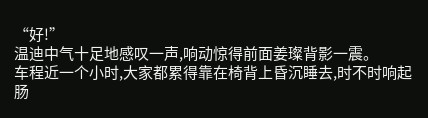“好!”
温迪中气十足地感叹一声,响动惊得前面姜璨背影一震。
车程近一个小时,大家都累得靠在椅背上昏沉睡去,时不时响起肠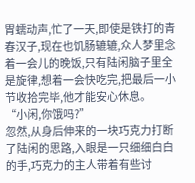胃蠕动声,忙了一天,即使是铁打的青春汉子,现在也饥肠辘辘,众人梦里念着一会儿的晚饭,只有陆闲脑子里全是旋律,想着一会快吃完,把最后一小节收拾完毕,他才能安心休息。
“小闲,你饿吗?”
忽然,从身后伸来的一块巧克力打断了陆闲的思路,入眼是一只细细白白的手,巧克力的主人带着有些讨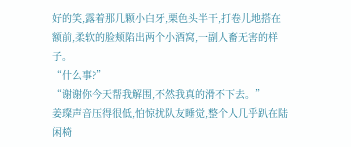好的笑,露着那几颗小白牙,栗色头半干,打卷儿地搭在额前,柔软的脸颊陷出两个小酒窝,一副人畜无害的样子。
“什么事?”
“谢谢你今天帮我解围,不然我真的滑不下去。”
姜璨声音压得很低,怕惊扰队友睡觉,整个人几乎趴在陆闲椅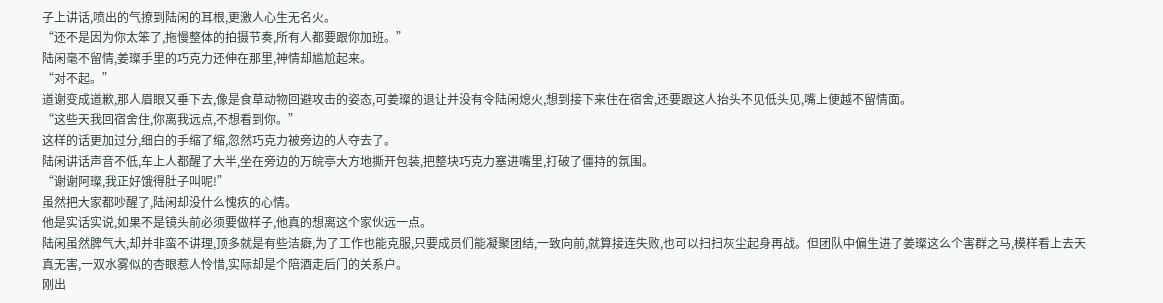子上讲话,喷出的气撩到陆闲的耳根,更激人心生无名火。
“还不是因为你太笨了,拖慢整体的拍摄节奏,所有人都要跟你加班。”
陆闲毫不留情,姜璨手里的巧克力还伸在那里,神情却尴尬起来。
“对不起。”
道谢变成道歉,那人眉眼又垂下去,像是食草动物回避攻击的姿态,可姜璨的退让并没有令陆闲熄火,想到接下来住在宿舍,还要跟这人抬头不见低头见,嘴上便越不留情面。
“这些天我回宿舍住,你离我远点,不想看到你。”
这样的话更加过分,细白的手缩了缩,忽然巧克力被旁边的人夺去了。
陆闲讲话声音不低,车上人都醒了大半,坐在旁边的万皖亭大方地撕开包装,把整块巧克力塞进嘴里,打破了僵持的氛围。
“谢谢阿璨,我正好饿得肚子叫呢!”
虽然把大家都吵醒了,陆闲却没什么愧疚的心情。
他是实话实说,如果不是镜头前必须要做样子,他真的想离这个家伙远一点。
陆闲虽然脾气大,却并非蛮不讲理,顶多就是有些洁癖,为了工作也能克服,只要成员们能凝聚团结,一致向前,就算接连失败,也可以扫扫灰尘起身再战。但团队中偏生进了姜璨这么个害群之马,模样看上去天真无害,一双水雾似的杏眼惹人怜惜,实际却是个陪酒走后门的关系户。
刚出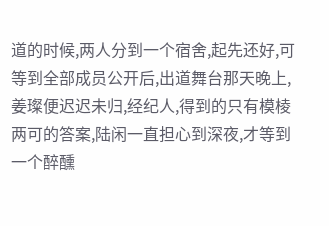道的时候,两人分到一个宿舍,起先还好,可等到全部成员公开后,出道舞台那天晚上,姜璨便迟迟未归,经纪人,得到的只有模棱两可的答案,陆闲一直担心到深夜,才等到一个醉醺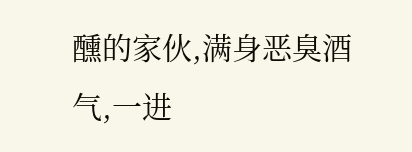醺的家伙,满身恶臭酒气,一进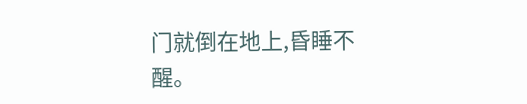门就倒在地上,昏睡不醒。